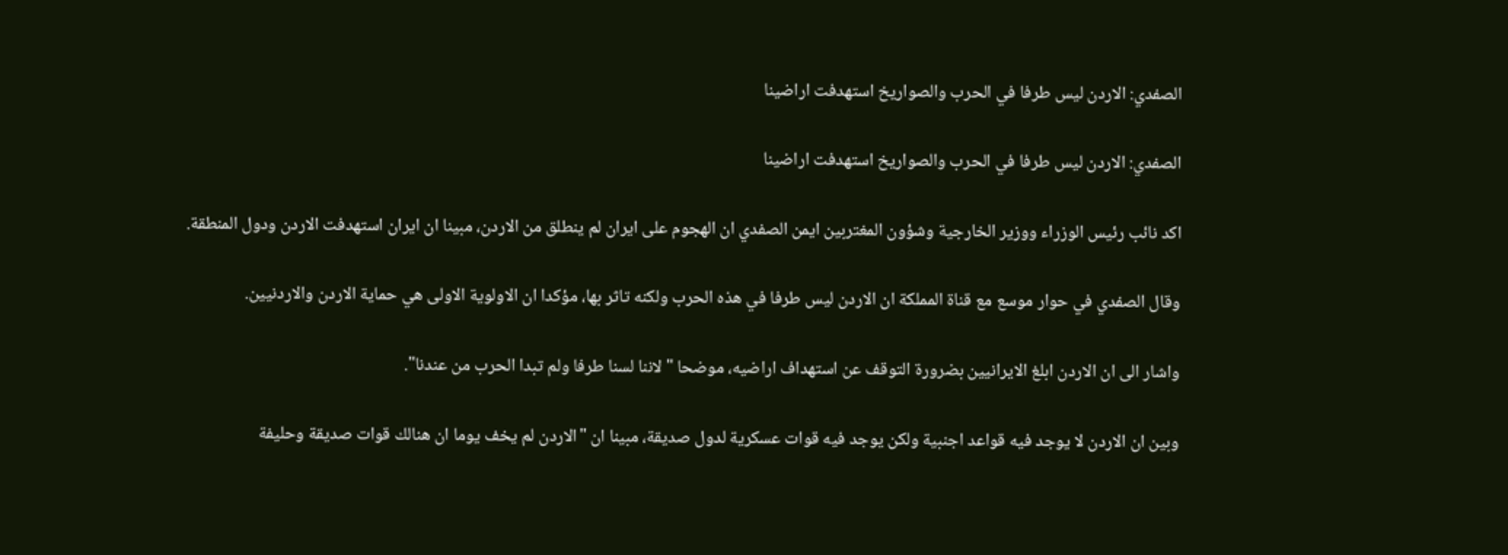الصفدي: الاردن ليس طرفا في الحرب والصواريخ استهدفت اراضينا

الصفدي: الاردن ليس طرفا في الحرب والصواريخ استهدفت اراضينا

اكد نائب رئيس الوزراء ووزير الخارجية وشؤون المغتربين ايمن الصفدي ان الهجوم على ايران لم ينطلق من الاردن، مبينا ان ايران استهدفت الاردن ودول المنطقة.

وقال الصفدي في حوار موسع مع قناة المملكة ان الاردن ليس طرفا في هذه الحرب ولكنه تاثر بها، مؤكدا ان الاولوية الاولى هي حماية الاردن والاردنيين.

واشار الى ان الاردن ابلغ الايرانيين بضرورة التوقف عن استهداف اراضيه، موضحا "لاننا لسنا طرفا ولم تبدا الحرب من عندنا".

وبين ان الاردن لا يوجد فيه قواعد اجنبية ولكن يوجد فيه قوات عسكرية لدول صديقة، مبينا ان "الاردن لم يخف يوما ان هنالك قوات صديقة وحليفة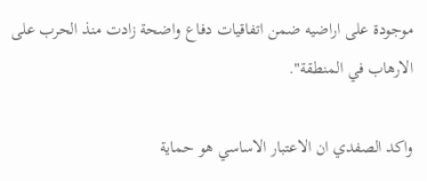موجودة على اراضيه ضمن اتفاقيات دفاع واضحة زادت منذ الحرب على الارهاب في المنطقة".

واكد الصفدي ان الاعتبار الاساسي هو حماية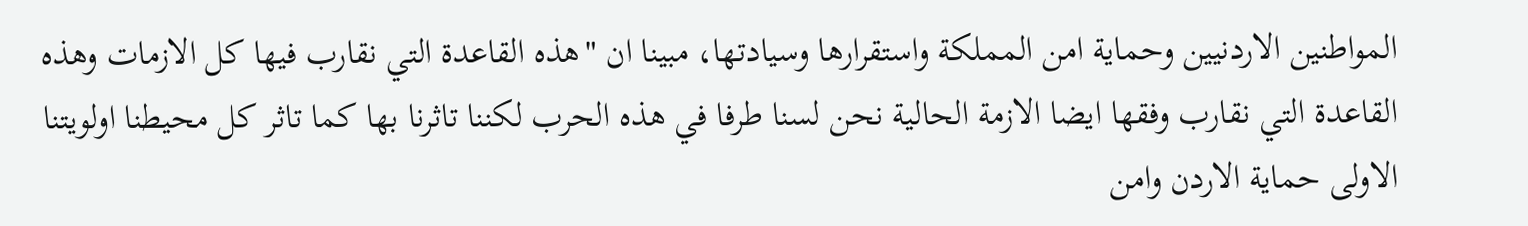المواطنين الاردنيين وحماية امن المملكة واستقرارها وسيادتها، مبينا ان "هذه القاعدة التي نقارب فيها كل الازمات وهذه القاعدة التي نقارب وفقها ايضا الازمة الحالية نحن لسنا طرفا في هذه الحرب لكننا تاثرنا بها كما تاثر كل محيطنا اولويتنا الاولى حماية الاردن وامن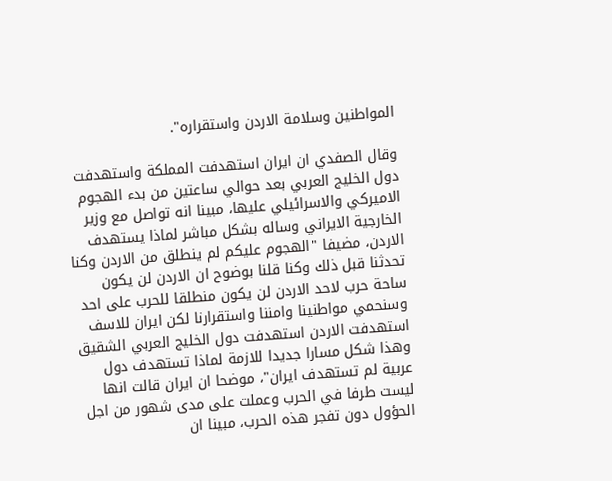المواطنين وسلامة الاردن واستقراره".

وقال الصفدي ان ايران استهدفت المملكة واستهدفت دول الخليج العربي بعد حوالي ساعتين من بدء الهجوم الاميركي والاسرائيلي عليها، مبينا انه تواصل مع وزير الخارجية الايراني وساله بشكل مباشر لماذا يستهدف الاردن، مضيفا "الهجوم عليكم لم ينطلق من الاردن وكنا تحدثنا قبل ذلك وكنا قلنا بوضوح ان الاردن لن يكون ساحة حرب لاحد الاردن لن يكون منطلقا للحرب على احد وسنحمي مواطنينا وامننا واستقرارنا لكن ايران للاسف استهدفت الاردن استهدفت دول الخليج العربي الشقيق وهذا شكل مسارا جديدا للازمة لماذا تستهدف دول عربية لم تستهدف ايران"، موضحا ان ايران قالت انها ليست طرفا في الحرب وعملت على مدى شهور من اجل الحؤول دون تفجر هذه الحرب، مبينا ان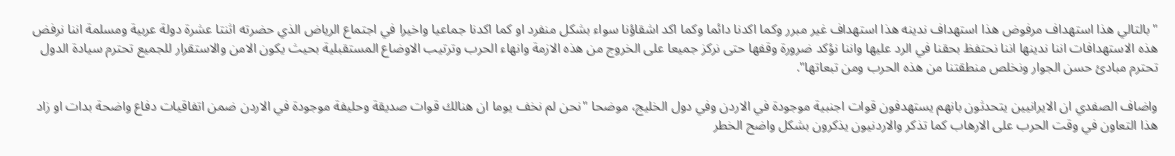"بالتالي هذا استهداف مرفوض هذا استهداف ندينه هذا استهداف غير مبرر وكما اكدنا دائما وكما اكد اشقاؤنا سواء بشكل منفرد او كما اكدنا جماعيا واخيرا في اجتماع الرياض الذي حضرته اثنتا عشرة دولة عربية ومسلمة اننا نرفض هذه الاستهدافات اننا ندينها اننا نحتفظ بحقنا في الرد عليها واننا نؤكد ضرورة وقفها حتى نركز جميعا على الخروج من هذه الازمة وانهاء الحرب وترتيب الاوضاع المستقبلية بحيث يكون الامن والاستقرار للجميع تحترم سيادة الدول تحترم مبادئ حسن الجوار ونخلص منطقتنا من هذه الحرب ومن تبعاتها".

واضاف الصفدي ان الايرانيين يتحدثون بانهم يستهدفون قوات اجنبية موجودة في الاردن وفي دول الخليج، موضحا "نحن لم نخف يوما ان هنالك قوات صديقة وحليفة موجودة في الاردن ضمن اتفاقيات دفاع واضحة بدات او زاد هذا التعاون في وقت الحرب على الارهاب كما تذكر والاردنيون يذكرون بشكل واضح الخطر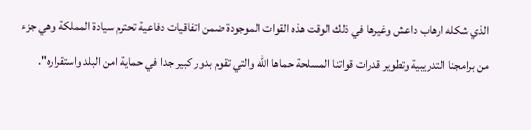الذي شكله ارهاب داعش وغيرها في ذلك الوقت هذه القوات الموجودة ضمن اتفاقيات دفاعية تحترم سيادة المملكة وهي جزء من برامجنا التدريبية وتطوير قدرات قواتنا المسلحة حماها الله والتي تقوم بدور كبير جدا في حماية امن البلد واستقراره".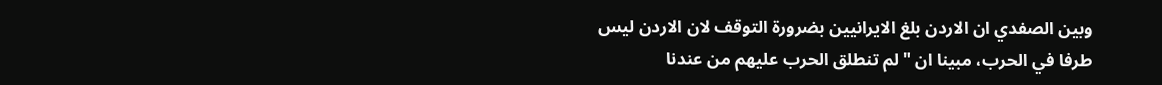وبين الصفدي ان الاردن بلغ الايرانيين بضرورة التوقف لان الاردن ليس طرفا في الحرب، مبينا ان "لم تنطلق الحرب عليهم من عندنا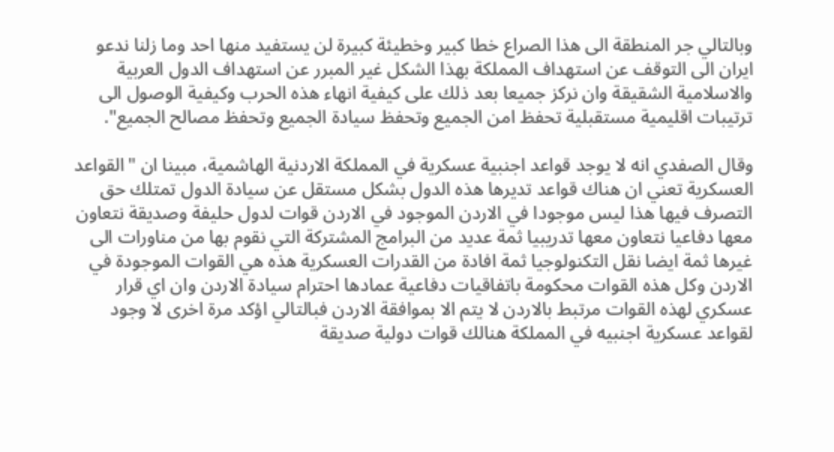وبالتالي جر المنطقة الى هذا الصراع خطا كبير وخطيئة كبيرة لن يستفيد منها احد وما زلنا ندعو ايران الى التوقف عن استهداف المملكة بهذا الشكل غير المبرر عن استهداف الدول العربية والاسلامية الشقيقة وان نركز جميعا بعد ذلك على كيفية انهاء هذه الحرب وكيفية الوصول الى ترتيبات اقليمية مستقبلية تحفظ امن الجميع وتحفظ سيادة الجميع وتحفظ مصالح الجميع".

وقال الصفدي انه لا يوجد قواعد اجنبية عسكرية في المملكة الاردنية الهاشمية، مبينا ان "القواعد العسكرية تعني ان هناك قواعد تديرها هذه الدول بشكل مستقل عن سيادة الدول تمتلك حق التصرف فيها هذا ليس موجودا في الاردن الموجود في الاردن قوات لدول حليفة وصديقة نتعاون معها دفاعيا نتعاون معها تدريبيا ثمة عديد من البرامج المشتركة التي نقوم بها من مناورات الى غيرها ثمة ايضا نقل التكنولوجيا ثمة افادة من القدرات العسكرية هذه هي القوات الموجودة في الاردن وكل هذه القوات محكومة باتفاقيات دفاعية عمادها احترام سيادة الاردن وان اي قرار عسكري لهذه القوات مرتبط بالاردن لا يتم الا بموافقة الاردن فبالتالي اؤكد مرة اخرى لا وجود لقواعد عسكرية اجنبيه في المملكة هنالك قوات دولية صديقة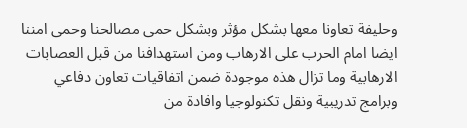وحليفة تعاونا معها بشكل مؤثر وبشكل حمى مصالحنا وحمى امننا ايضا امام الحرب على الارهاب ومن استهدافنا من قبل العصابات الارهابية وما تزال هذه موجودة ضمن اتفاقيات تعاون دفاعي وبرامج تدريبية ونقل تكنولوجيا وافادة من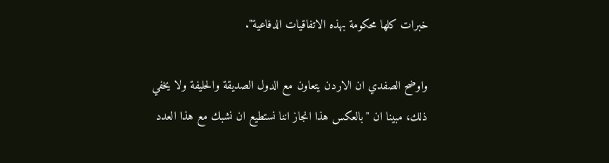خبرات كلها محكومة بهذه الاتفاقيات الدفاعية".

واوضح الصفدي ان الاردن يتعاون مع الدول الصديقة والحليفة ولا يخفي ذلك، مبينا ان "بالعكس هذا انجاز اننا نستطيع ان نشبك مع هذا العدد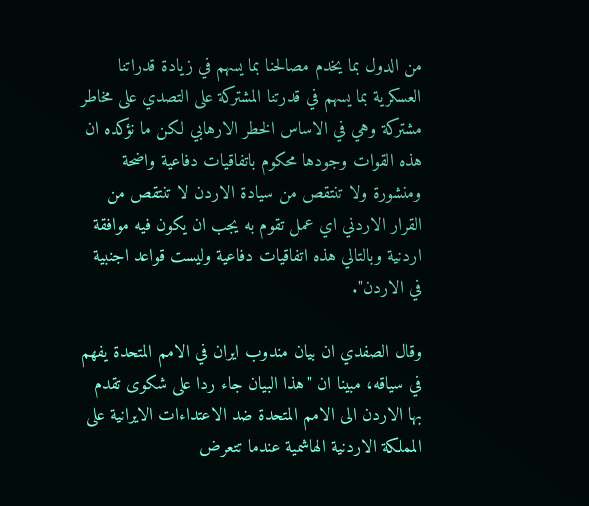من الدول بما يخدم مصالحنا بما يسهم في زيادة قدراتنا العسكرية بما يسهم في قدرتنا المشتركة على التصدي على مخاطر مشتركة وهي في الاساس الخطر الارهابي لكن ما نؤكده ان هذه القوات وجودها محكوم باتفاقيات دفاعية واضحة ومنشورة ولا تنتقص من سيادة الاردن لا تنتقص من القرار الاردني اي عمل تقوم به يجب ان يكون فيه موافقة اردنية وبالتالي هذه اتفاقيات دفاعية وليست قواعد اجنبية في الاردن".

وقال الصفدي ان بيان مندوب ايران في الامم المتحدة يفهم في سياقه، مبينا ان "هذا البيان جاء ردا على شكوى تقدم بها الاردن الى الامم المتحدة ضد الاعتداءات الايرانية على المملكة الاردنية الهاشمية عندما تتعرض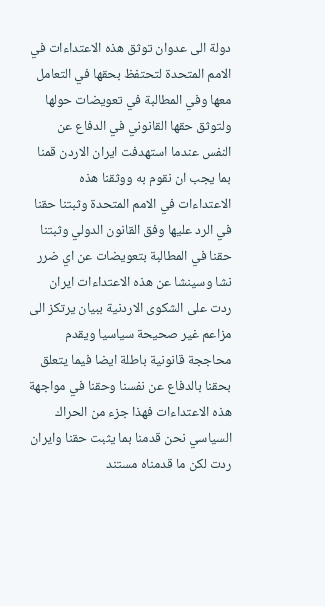دولة الى عدوان توثق هذه الاعتداءات في الامم المتحدة لتحتفظ بحقها في التعامل معها وفي المطالبة في تعويضات حولها ولتوثق حقها القانوني في الدفاع عن النفس عندما استهدفت ايران الاردن قمنا بما يجب ان نقوم به ووثقنا هذه الاعتداءات في الامم المتحدة وثبتنا حقنا في الرد عليها وفق القانون الدولي وثبتنا حقنا في المطالبة بتعويضات عن اي ضرر نشا وسينشا عن هذه الاعتداءات ايران ردت على الشكوى الاردنية ببيان يرتكز الى مزاعم غير صحيحة سياسيا ويقدم محاججة قانونية باطلة ايضا فيما يتعلق بحقنا بالدفاع عن نفسنا وحقنا في مواجهة هذه الاعتداءات فهذا جزء من الحراك السياسي نحن قدمنا بما يثبت حقنا وايران ردت لكن ما قدمناه مستند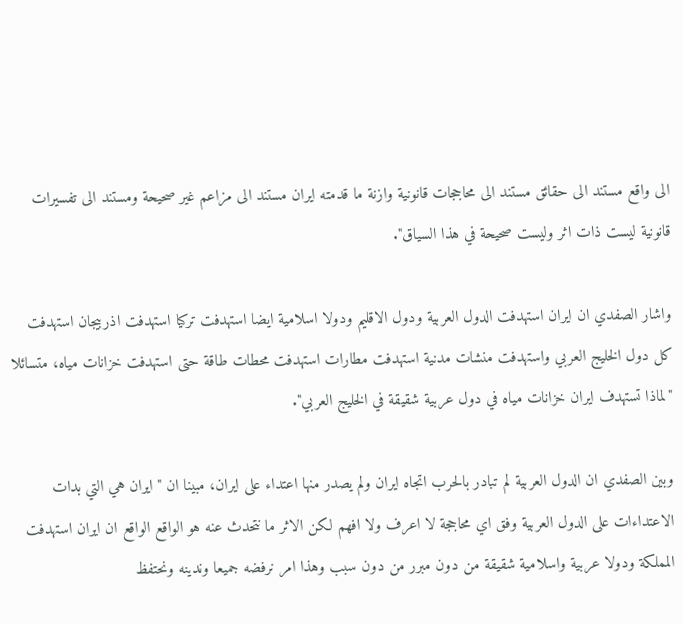الى واقع مستند الى حقائق مستند الى محاججات قانونية وازنة ما قدمته ايران مستند الى مزاعم غير صحيحة ومستند الى تفسيرات قانونية ليست ذات اثر وليست صحيحة في هذا السياق".

واشار الصفدي ان ايران استهدفت الدول العربية ودول الاقليم ودولا اسلامية ايضا استهدفت تركيا استهدفت اذربيجان استهدفت كل دول الخليج العربي واستهدفت منشات مدنية استهدفت مطارات استهدفت محطات طاقة حتى استهدفت خزانات مياه، متسائلا "لماذا تستهدف ايران خزانات مياه في دول عربية شقيقة في الخليج العربي".

وبين الصفدي ان الدول العربية لم تبادر بالحرب اتجاه ايران ولم يصدر منها اعتداء على ايران، مبينا ان "ايران هي التي بدات الاعتداءات على الدول العربية وفق اي محاججة لا اعرف ولا افهم لكن الاثر ما نتحدث عنه هو الواقع الواقع ان ايران استهدفت المملكة ودولا عربية واسلامية شقيقة من دون مبرر من دون سبب وهذا امر نرفضه جميعا وندينه ونحتفظ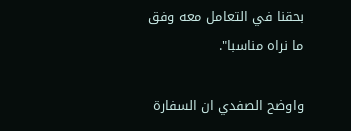بحقنا في التعامل معه وفق ما نراه مناسبا".

واوضح الصفدي ان السفارة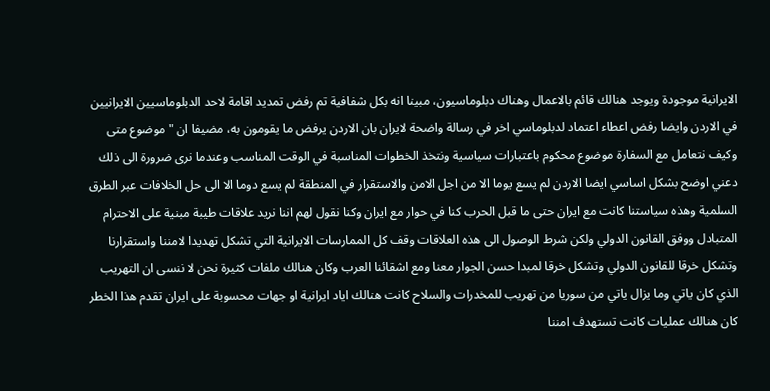الايرانية موجودة ويوجد هنالك قائم بالاعمال وهناك دبلوماسيون، مبينا انه بكل شفافية تم رفض تمديد اقامة لاحد الدبلوماسيين الايرانيين في الاردن وايضا رفض اعطاء اعتماد لدبلوماسي اخر في رسالة واضحة لايران بان الاردن يرفض ما يقومون به، مضيفا ان "موضوع متى وكيف نتعامل مع السفارة موضوع محكوم باعتبارات سياسية ونتخذ الخطوات المناسبة في الوقت المناسب وعندما نرى ضرورة الى ذلك دعني اوضح بشكل اساسي ايضا الاردن لم يسع يوما الا من اجل الامن والاستقرار في المنطقة لم يسع دوما الا الى حل الخلافات عبر الطرق السلمية وهذه سياستنا كانت مع ايران حتى ما قبل الحرب كنا في حوار مع ايران وكنا نقول لهم اننا نريد علاقات طيبة مبنية على الاحترام المتبادل ووفق القانون الدولي ولكن شرط الوصول الى هذه العلاقات وقف كل الممارسات الايرانية التي تشكل تهديدا لامننا واستقرارنا وتشكل خرقا للقانون الدولي وتشكل خرقا لمبدا حسن الجوار معنا ومع اشقائنا العرب وكان هنالك ملفات كثيرة نحن لا ننسى ان التهريب الذي كان ياتي وما يزال ياتي من سوريا من تهريب للمخدرات والسلاح كانت هنالك اياد ايرانية او جهات محسوبة على ايران تقدم هذا الخطر كان هنالك عمليات كانت تستهدف امننا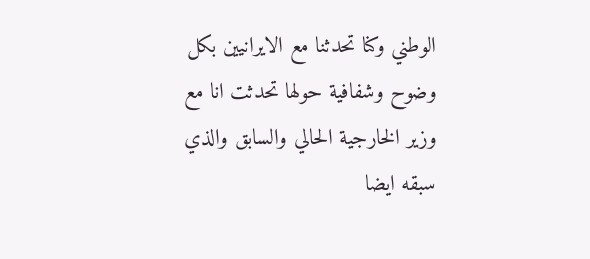الوطني وكنا تحدثنا مع الايرانيين بكل وضوح وشفافية حولها تحدثت انا مع وزير الخارجية الحالي والسابق والذي سبقه ايضا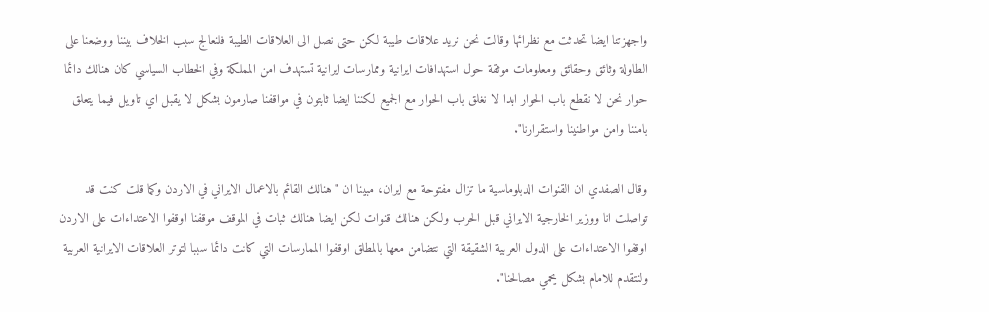واجهزتنا ايضا تحدثت مع نظرائها وقالت نحن نريد علاقات طيبة لكن حتى نصل الى العلاقات الطيبة فلنعالج سبب الخلاف بيننا ووضعنا على الطاولة وثائق وحقائق ومعلومات موثقة حول استهدافات ايرانية وممارسات ايرانية تستهدف امن المملكة وفي الخطاب السياسي كان هنالك دائما حوار نحن لا نقطع باب الحوار ابدا لا نغلق باب الحوار مع الجميع لكننا ايضا ثابتون في مواقفنا صارمون بشكل لا يقبل اي تاويل فيما يتعلق بامننا وامن مواطنينا واستقرارنا".

وقال الصفدي ان القنوات الدبلوماسية ما تزال مفتوحة مع ايران، مبينا ان "هنالك القائم بالاعمال الايراني في الاردن وكما قلت كنت قد تواصلت انا ووزير الخارجية الايراني قبل الحرب ولكن هنالك قنوات لكن ايضا هنالك ثبات في الموقف موقفنا اوقفوا الاعتداءات على الاردن اوقفوا الاعتداءات على الدول العربية الشقيقة التي نتضامن معها بالمطلق اوقفوا الممارسات التي كانت دائما سببا لتوتر العلاقات الايرانية العربية ولنتقدم للامام بشكل يحمي مصالحنا".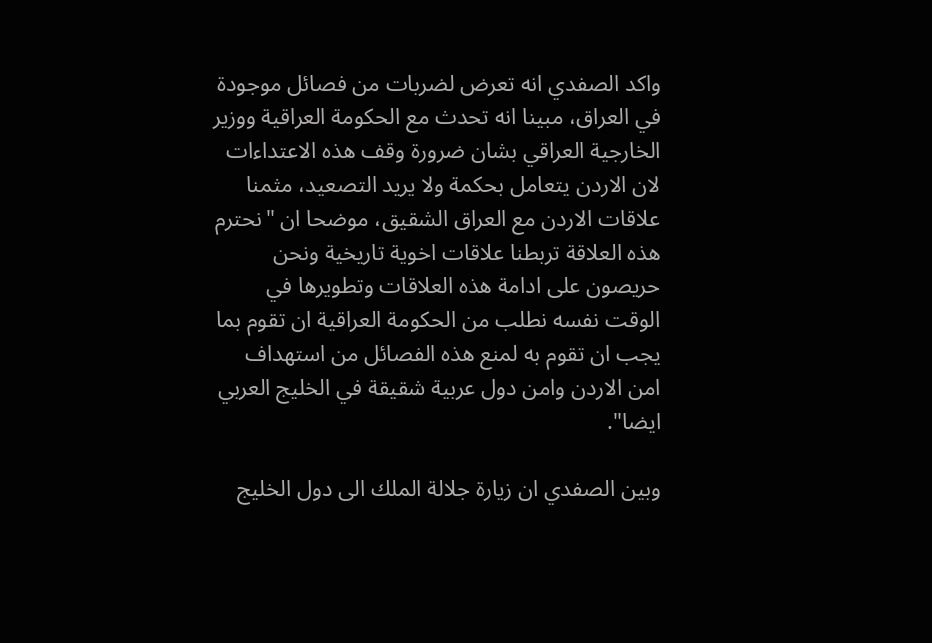واكد الصفدي انه تعرض لضربات من فصائل موجودة في العراق، مبينا انه تحدث مع الحكومة العراقية ووزير الخارجية العراقي بشان ضرورة وقف هذه الاعتداءات لان الاردن يتعامل بحكمة ولا يريد التصعيد، مثمنا علاقات الاردن مع العراق الشقيق، موضحا ان "نحترم هذه العلاقة تربطنا علاقات اخوية تاريخية ونحن حريصون على ادامة هذه العلاقات وتطويرها في الوقت نفسه نطلب من الحكومة العراقية ان تقوم بما يجب ان تقوم به لمنع هذه الفصائل من استهداف امن الاردن وامن دول عربية شقيقة في الخليج العربي ايضا".

وبين الصفدي ان زيارة جلالة الملك الى دول الخليج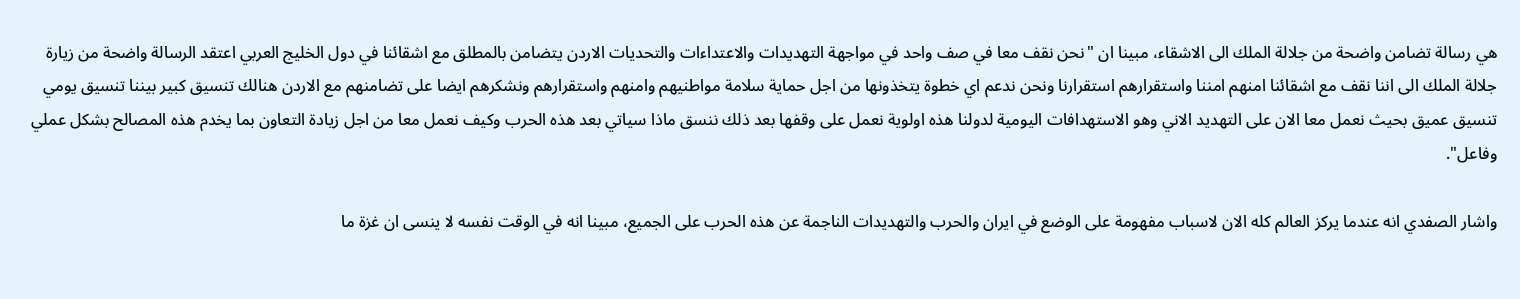هي رسالة تضامن واضحة من جلالة الملك الى الاشقاء، مبينا ان "نحن نقف معا في صف واحد في مواجهة التهديدات والاعتداءات والتحديات الاردن يتضامن بالمطلق مع اشقائنا في دول الخليج العربي اعتقد الرسالة واضحة من زيارة جلالة الملك الى اننا نقف مع اشقائنا امنهم امننا واستقرارهم استقرارنا ونحن ندعم اي خطوة يتخذونها من اجل حماية سلامة مواطنيهم وامنهم واستقرارهم ونشكرهم ايضا على تضامنهم مع الاردن هنالك تنسيق كبير بيننا تنسيق يومي تنسيق عميق بحيث نعمل معا الان على التهديد الاني وهو الاستهدافات اليومية لدولنا هذه اولوية نعمل على وقفها بعد ذلك ننسق ماذا سياتي بعد هذه الحرب وكيف نعمل معا من اجل زيادة التعاون بما يخدم هذه المصالح بشكل عملي وفاعل".

واشار الصفدي انه عندما يركز العالم كله الان لاسباب مفهومة على الوضع في ايران والحرب والتهديدات الناجمة عن هذه الحرب على الجميع، مبينا انه في الوقت نفسه لا ينسى ان غزة ما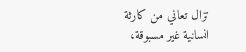تزال تعاني من كارثة انسانية غير مسبوقة،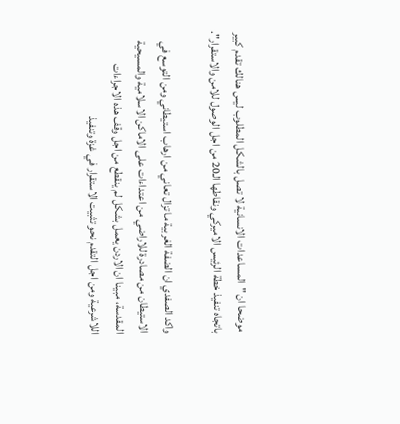موضحا ان "المساعدات الانسانية لا تصل بالشكل المطلوب ليس هنالك تقدم كبير باتجاه تنفيذ خطة الرئيس الاميركي ونقاطها الـ20 من اجل الوصول للامن والاستقرار".

واكد الصفدي ان الضفة الغربية ما تزال تعاني من ارهاب استيطاني ومن التوسع في الاستيطان من مصادرة للاراضي من اعتداءات على الاماكن الاسلامية والمسيحية المقدسة، مبينا ان الاردن يعمل بشكل لم ينقطع من اجل وقف هذه الاجراءات اللاشرعية ومن اجل التقدم نحو تثبيت الاستقرار في غزة وتنفيذ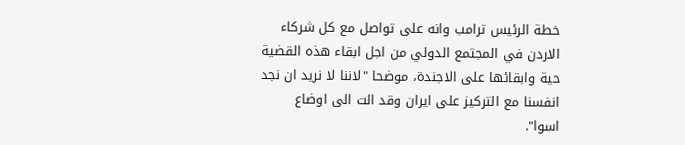خطة الرئيس ترامب وانه على تواصل مع كل شركاء الاردن في المجتمع الدولي من اجل ابقاء هذه القضية حية وابقائها على الاجندة، موضحا "لاننا لا نريد ان نجد انفسنا مع التركيز على ايران وقد الت الى اوضاع اسوا".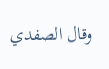وقال الصفدي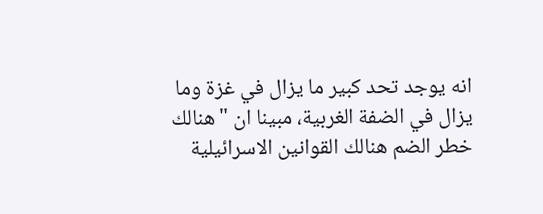انه يوجد تحد كبير ما يزال في غزة وما يزال في الضفة الغربية، مبينا ان "هنالك خطر الضم هنالك القوانين الاسرائيلية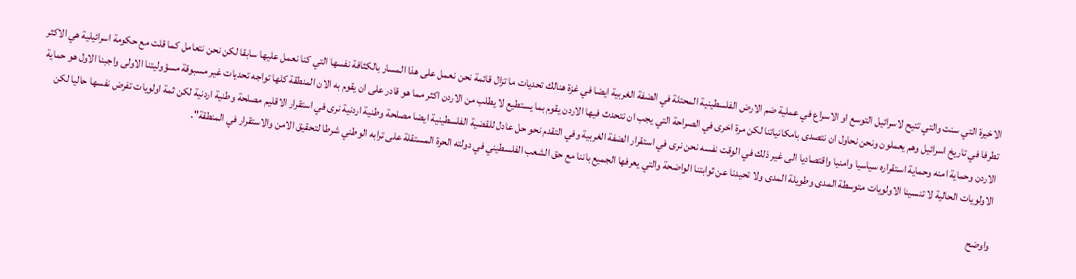الاخيرة التي سنت والتي تتيح لاسرائيل التوسع او الاسراع في عملية ضم الارض الفلسطينية المحتلة في الضفة الغربية ايضا في غزة هنالك تحديات ما تزال قائمة نحن نعمل على هذا المسار بالكثافة نفسها التي كنا نعمل عليها سابقا لكن نحن نتعامل كما قلت مع حكومة اسرائيلية هي الاكثر تطرفا في تاريخ اسرائيل وهم يعملون ونحن نحاول ان نتصدى بامكانياتنا لكن مرة اخرى في الصراحة التي يجب ان نتحدث فيها الاردن يقوم بما يستطيع لا يطلب من الاردن اكثر مما هو قادر على ان يقوم به الان المنطقة كلها تواجه تحديات غير مسبوقة مسؤوليتنا الاولى واجبنا الاول هو حماية الاردن وحماية امنه وحماية استقراره سياسيا وامنيا واقتصاديا الى غير ذلك في الوقت نفسه نحن نرى في استقرار الضفة الغربية وفي التقدم نحو حل عادل للقضية الفلسطينية ايضا مصلحة وطنية اردنية نرى في استقرار الاقليم مصلحة وطنية اردنية لكن ثمة اولويات تفرض نفسها حاليا لكن الاولويات الحالية لا تنسينا الاولويات متوسطة المدى وطويلة المدى ولا تحيدنا عن ثوابتنا الواضحة والتي يعرفها الجميع باننا مع حق الشعب الفلسطيني في دولته الحرة المستقلة على ترابه الوطني شرطا لتحقيق الامن والاستقرار في المنطقة".

واوضح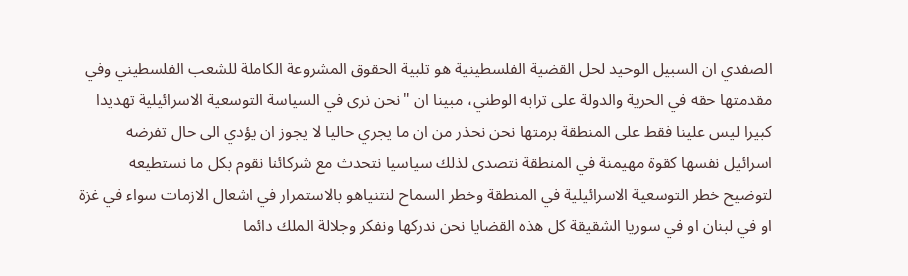الصفدي ان السبيل الوحيد لحل القضية الفلسطينية هو تلبية الحقوق المشروعة الكاملة للشعب الفلسطيني وفي مقدمتها حقه في الحرية والدولة على ترابه الوطني، مبينا ان "نحن نرى في السياسة التوسعية الاسرائيلية تهديدا كبيرا ليس علينا فقط على المنطقة برمتها نحن نحذر من ان ما يجري حاليا لا يجوز ان يؤدي الى حال تفرضه اسرائيل نفسها كقوة مهيمنة في المنطقة نتصدى لذلك سياسيا نتحدث مع شركائنا نقوم بكل ما نستطيعه لتوضيح خطر التوسعية الاسرائيلية في المنطقة وخطر السماح لنتنياهو بالاستمرار في اشعال الازمات سواء في غزة او في لبنان او في سوريا الشقيقة كل هذه القضايا نحن ندركها ونفكر وجلالة الملك دائما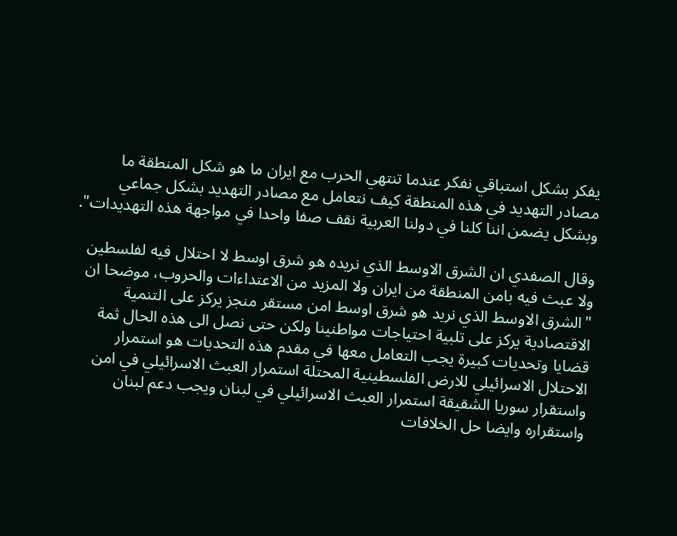يفكر بشكل استباقي نفكر عندما تنتهي الحرب مع ايران ما هو شكل المنطقة ما مصادر التهديد في هذه المنطقة كيف نتعامل مع مصادر التهديد بشكل جماعي وبشكل يضمن اننا كلنا في دولنا العربية نقف صفا واحدا في مواجهة هذه التهديدات".

وقال الصفدي ان الشرق الاوسط الذي نريده هو شرق اوسط لا احتلال فيه لفلسطين ولا عبث فيه بامن المنطقة من ايران ولا المزيد من الاعتداءات والحروب، موضحا ان "الشرق الاوسط الذي نريد هو شرق اوسط امن مستقر منجز يركز على التنمية الاقتصادية يركز على تلبية احتياجات مواطنينا ولكن حتى نصل الى هذه الحال ثمة قضايا وتحديات كبيرة يجب التعامل معها في مقدم هذه التحديات هو استمرار الاحتلال الاسرائيلي للارض الفلسطينية المحتلة استمرار العبث الاسرائيلي في امن واستقرار سوريا الشقيقة استمرار العبث الاسرائيلي في لبنان ويجب دعم لبنان واستقراره وايضا حل الخلافات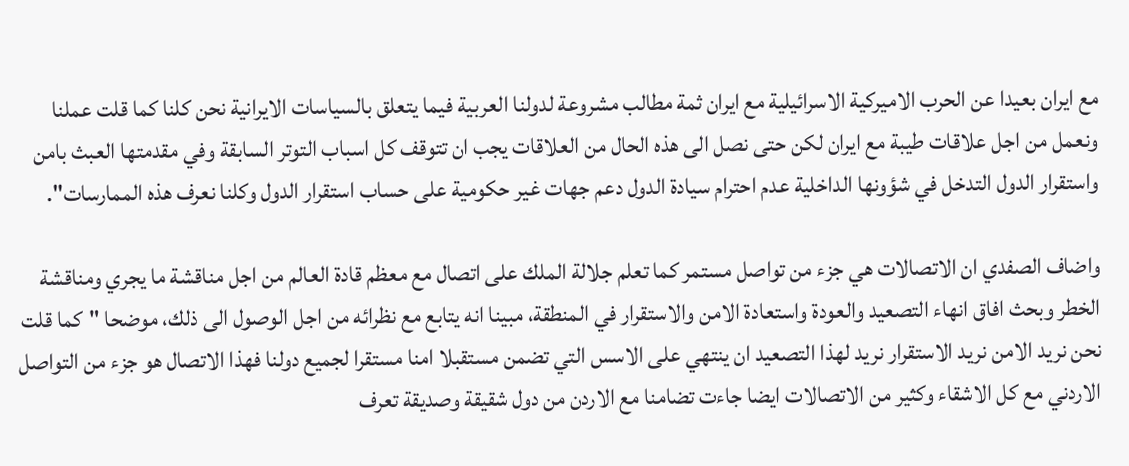مع ايران بعيدا عن الحرب الاميركية الاسرائيلية مع ايران ثمة مطالب مشروعة لدولنا العربية فيما يتعلق بالسياسات الايرانية نحن كلنا كما قلت عملنا ونعمل من اجل علاقات طيبة مع ايران لكن حتى نصل الى هذه الحال من العلاقات يجب ان تتوقف كل اسباب التوتر السابقة وفي مقدمتها العبث بامن واستقرار الدول التدخل في شؤونها الداخلية عدم احترام سيادة الدول دعم جهات غير حكومية على حساب استقرار الدول وكلنا نعرف هذه الممارسات".

واضاف الصفدي ان الاتصالات هي جزء من تواصل مستمر كما تعلم جلالة الملك على اتصال مع معظم قادة العالم من اجل مناقشة ما يجري ومناقشة الخطر وبحث افاق انهاء التصعيد والعودة واستعادة الامن والاستقرار في المنطقة، مبينا انه يتابع مع نظرائه من اجل الوصول الى ذلك، موضحا "كما قلت نحن نريد الامن نريد الاستقرار نريد لهذا التصعيد ان ينتهي على الاسس التي تضمن مستقبلا امنا مستقرا لجميع دولنا فهذا الاتصال هو جزء من التواصل الاردني مع كل الاشقاء وكثير من الاتصالات ايضا جاءت تضامنا مع الاردن من دول شقيقة وصديقة تعرف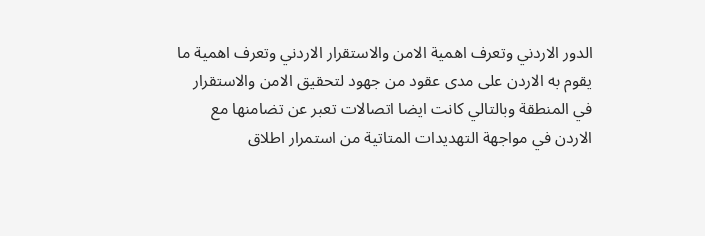الدور الاردني وتعرف اهمية الامن والاستقرار الاردني وتعرف اهمية ما يقوم به الاردن على مدى عقود من جهود لتحقيق الامن والاستقرار في المنطقة وبالتالي كانت ايضا اتصالات تعبر عن تضامنها مع الاردن في مواجهة التهديدات المتاتية من استمرار اطلاق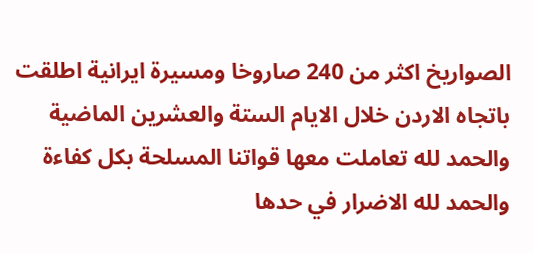الصواريخ اكثر من 240 صاروخا ومسيرة ايرانية اطلقت باتجاه الاردن خلال الايام الستة والعشرين الماضية والحمد لله تعاملت معها قواتنا المسلحة بكل كفاءة والحمد لله الاضرار في حدها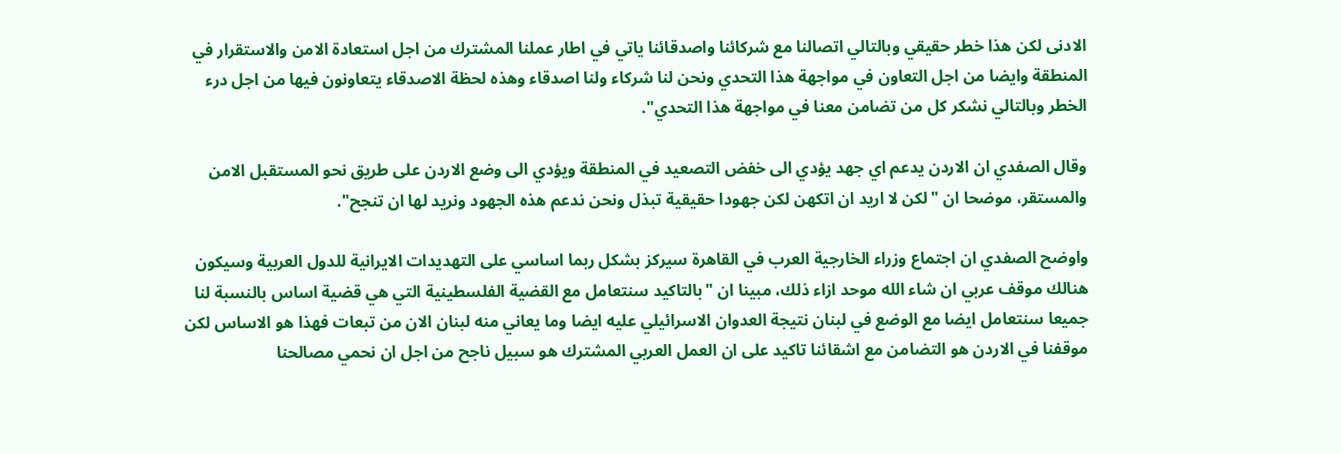الادنى لكن هذا خطر حقيقي وبالتالي اتصالنا مع شركائنا واصدقائنا ياتي في اطار عملنا المشترك من اجل استعادة الامن والاستقرار في المنطقة وايضا من اجل التعاون في مواجهة هذا التحدي ونحن لنا شركاء ولنا اصدقاء وهذه لحظة الاصدقاء يتعاونون فيها من اجل درء الخطر وبالتالي نشكر كل من تضامن معنا في مواجهة هذا التحدي".

وقال الصفدي ان الاردن يدعم اي جهد يؤدي الى خفض التصعيد في المنطقة ويؤدي الى وضع الاردن على طريق نحو المستقبل الامن والمستقر، موضحا ان "لكن لا اريد ان اتكهن لكن جهودا حقيقية تبذل ونحن ندعم هذه الجهود ونريد لها ان تنجح".

واوضح الصفدي ان اجتماع وزراء الخارجية العرب في القاهرة سيركز بشكل ربما اساسي على التهديدات الايرانية للدول العربية وسيكون هنالك موقف عربي ان شاء الله موحد ازاء ذلك، مبينا ان "بالتاكيد سنتعامل مع القضية الفلسطينية التي هي قضية اساس بالنسبة لنا جميعا سنتعامل ايضا مع الوضع في لبنان نتيجة العدوان الاسرائيلي عليه ايضا وما يعاني منه لبنان الان من تبعات فهذا هو الاساس لكن موقفنا في الاردن هو التضامن مع اشقائنا تاكيد على ان العمل العربي المشترك هو سبيل ناجح من اجل ان نحمي مصالحنا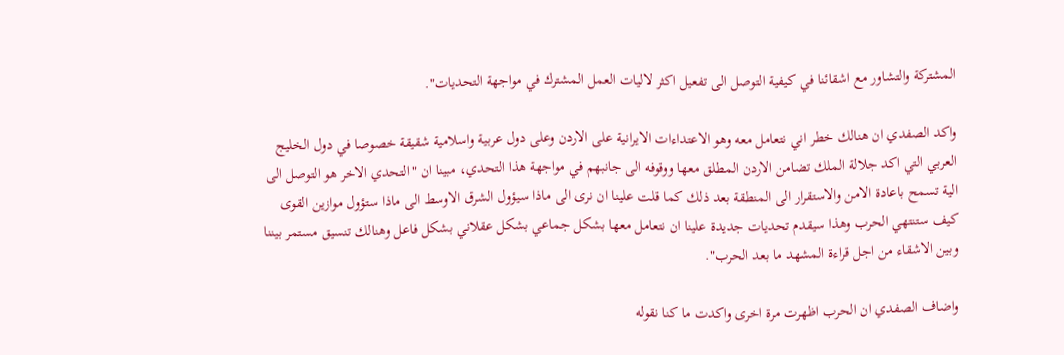المشتركة والتشاور مع اشقائنا في كيفية التوصل الى تفعيل اكثر لاليات العمل المشترك في مواجهة التحديات".

واكد الصفدي ان هنالك خطر اني نتعامل معه وهو الاعتداءات الايرانية على الاردن وعلى دول عربية واسلامية شقيقة خصوصا في دول الخليج العربي التي اكد جلالة الملك تضامن الاردن المطلق معها ووقوفه الى جانبهم في مواجهة هذا التحدي، مبينا ان "التحدي الاخر هو التوصل الى الية تسمح باعادة الامن والاستقرار الى المنطقة بعد ذلك كما قلت علينا ان نرى الى ماذا سيؤول الشرق الاوسط الى ماذا ستؤول موازين القوى كيف ستنتهي الحرب وهذا سيقدم تحديات جديدة علينا ان نتعامل معها بشكل جماعي بشكل عقلاني بشكل فاعل وهنالك تنسيق مستمر بيننا وبين الاشقاء من اجل قراءة المشهد ما بعد الحرب".

واضاف الصفدي ان الحرب اظهرت مرة اخرى واكدت ما كنا نقوله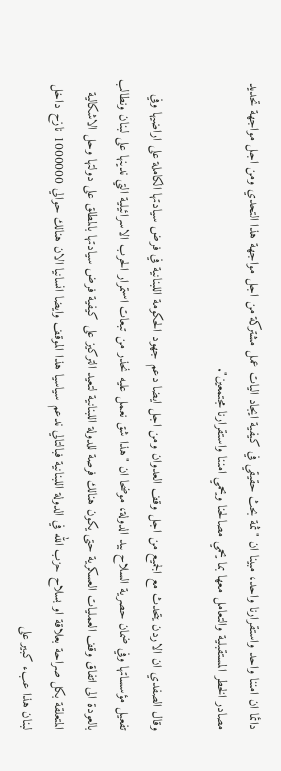دائما ان امننا واحد واستقرارنا واحد، مبينا ان "ثمة بحث حقيقي في كيفية ايجاد اليات عمل مشتركة من اجل مواجهة هذا التحدي ومن اجل مواجهة تحديد مصادر الخطر المستقبلية والتعامل معها بما يحمي مصالحنا ويحمي امننا واستقرارنا مجتمعين".

وقال الصفدي ان الاردن يتحدث مع الجميع من اجل وقف العدوان ومن اجل ايضا دعم جهود الحكومة اللبنانية في فرض سيادتها الكاملة على اراضيها وفي تفعيل مؤسساتها وفي ضمان حصرية السلاح بيد الدولة، موضحا ان "هذا شق نعمل عليه نحذر من تبعات استمرار الحرب الاسرائيلية التي ندينها على لبنان ونطالب بالعودة الى اتفاق وقف العمليات العسكرية حتى يكون هنالك فرصة للدولة اللبنانية لتعيد التركيز على كيفية فرض سيادتها بالمطلق على دولتها وحل الاشكالية المتعلقة بكل صراحة بعلاقة او بسلاح حزب الله في الدولة اللبنانية فبالتالي ندعم سياسيا هذا الموقف وايضا انسانيا الان هنالك حوالي 1000000 نازح داخل لبنان هذا عبء كبير على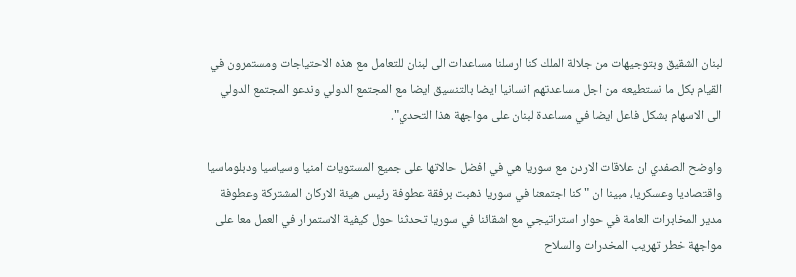لبنان الشقيق وبتوجيهات من جلالة الملك كنا ارسلنا مساعدات الى لبنان للتعامل مع هذه الاحتياجات ومستمرون في القيام بكل ما نستطيعه من اجل مساعدتهم انسانيا ايضا بالتنسيق ايضا مع المجتمع الدولي وندعو المجتمع الدولي الى الاسهام بشكل فاعل ايضا في مساعدة لبنان على مواجهة هذا التحدي".

واوضح الصفدي ان علاقات الاردن مع سوريا هي في افضل حالاتها على جميع المستويات امنيا وسياسيا ودبلوماسيا واقتصاديا وعسكريا، مبينا ان "كنا اجتمعنا في سوريا ذهبت برفقة عطوفة رئيس هيئة الاركان المشتركة وعطوفة مدير المخابرات العامة في حوار استراتيجي مع اشقائنا في سوريا تحدثنا حول كيفية الاستمرار في العمل معا على مواجهة خطر تهريب المخدرات والسلاح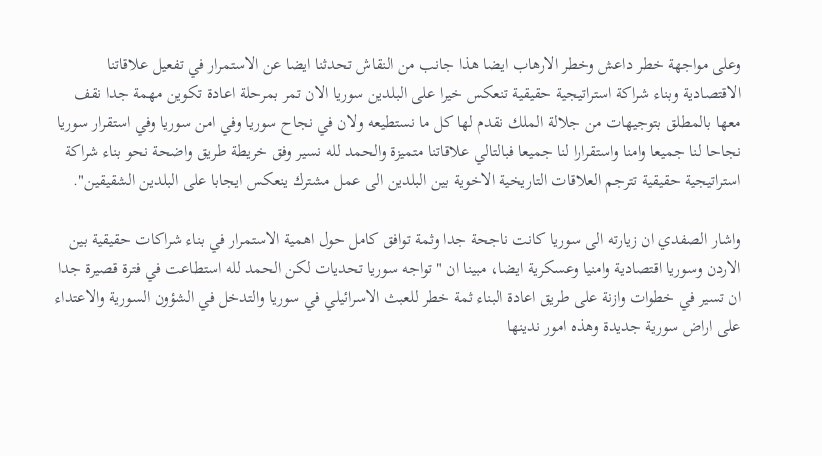وعلى مواجهة خطر داعش وخطر الارهاب ايضا هذا جانب من النقاش تحدثنا ايضا عن الاستمرار في تفعيل علاقاتنا الاقتصادية وبناء شراكة استراتيجية حقيقية تنعكس خيرا على البلدين سوريا الان تمر بمرحلة اعادة تكوين مهمة جدا نقف معها بالمطلق بتوجيهات من جلالة الملك نقدم لها كل ما نستطيعه ولان في نجاح سوريا وفي امن سوريا وفي استقرار سوريا نجاحا لنا جميعا وامنا واستقرارا لنا جميعا فبالتالي علاقاتنا متميزة والحمد لله نسير وفق خريطة طريق واضحة نحو بناء شراكة استراتيجية حقيقية تترجم العلاقات التاريخية الاخوية بين البلدين الى عمل مشترك ينعكس ايجابا على البلدين الشقيقين".

واشار الصفدي ان زيارته الى سوريا كانت ناجحة جدا وثمة توافق كامل حول اهمية الاستمرار في بناء شراكات حقيقية بين الاردن وسوريا اقتصادية وامنيا وعسكرية ايضا، مبينا ان "تواجه سوريا تحديات لكن الحمد لله استطاعت في فترة قصيرة جدا ان تسير في خطوات وازنة على طريق اعادة البناء ثمة خطر للعبث الاسرائيلي في سوريا والتدخل في الشؤون السورية والاعتداء على اراض سورية جديدة وهذه امور ندينها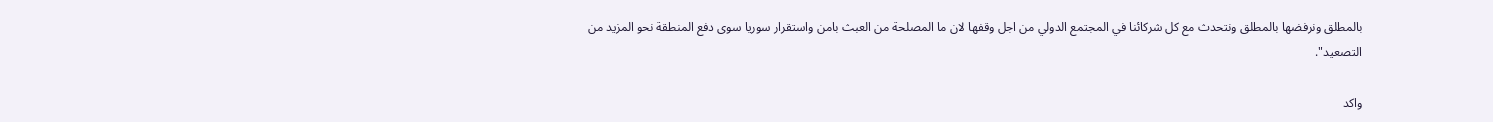بالمطلق ونرفضها بالمطلق ونتحدث مع كل شركائنا في المجتمع الدولي من اجل وقفها لان ما المصلحة من العبث بامن واستقرار سوريا سوى دفع المنطقة نحو المزيد من التصعيد".

واكد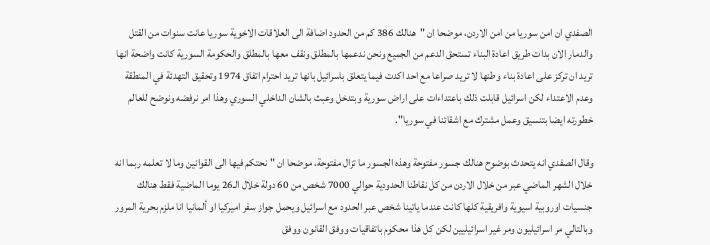الصفدي ان امن سوريا من امن الاردن، موضحا ان "هنالك 386 كم من الحدود اضافة الى العلاقات الاخوية سوريا عانت سنوات من القتل والدمار الان بدات طريق اعادة البناء تستحق الدعم من الجميع ونحن ندعمها بالمطلق ونقف معها بالمطلق والحكومة السورية كانت واضحة انها تريد ان تركز على اعادة بناء وطنها لا تريد صراعا مع احد اكدت فيما يتعلق باسرائيل بانها تريد احترام اتفاق 1974 وتحقيق التهدئة في المنطقة وعدم الاعتداء لكن اسرائيل قابلت ذلك باعتداءات على اراض سورية وبتدخل وعبث بالشان الداخلي السوري وهذا امر نرفضه ونوضح للعالم خطورته ايضا بتنسيق وعمل مشترك مع اشقائنا في سوريا".

وقال الصفدي انه يتحدث بوضوح هنالك جسور مفتوحة وهذه الجسور ما تزال مفتوحة، موضحا ان "نحتكم فيها الى القوانين وما لا تعلمه ربما انه خلال الشهر الماضي عبر من خلال الاردن من كل نقاطنا الحدودية حوالي 7000 شخص من 60 دولة خلال الـ26 يوما الماضية فقط هنالك جنسيات اوروبية اسيوية وافريقية كلها كانت عندما ياتينا شخص عبر الحدود مع اسرائيل ويحمل جواز سفر اميركيا او ألمانيا انا ملزم بحرية المرور وبالتالي مر اسرائيليون ومر غير اسرائيليين لكن كل هذا محكوم باتفاقيات ووفق القانون ووفق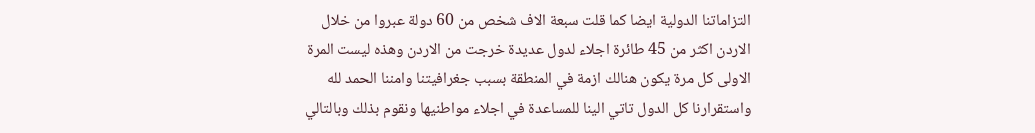التزاماتنا الدولية ايضا كما قلت سبعة الاف شخص من 60 دولة عبروا من خلال الاردن اكثر من 45 طائرة اجلاء لدول عديدة خرجت من الاردن وهذه ليست المرة الاولى كل مرة يكون هنالك ازمة في المنطقة بسبب جغرافيتنا وامننا الحمد لله واستقرارنا كل الدول تاتي الينا للمساعدة في اجلاء مواطنيها ونقوم بذلك وبالتالي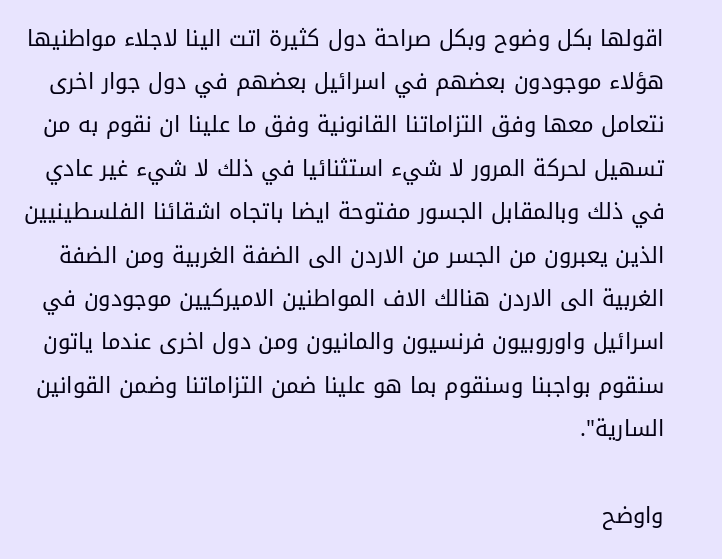اقولها بكل وضوح وبكل صراحة دول كثيرة اتت الينا لاجلاء مواطنيها هؤلاء موجودون بعضهم في اسرائيل بعضهم في دول جوار اخرى نتعامل معها وفق التزاماتنا القانونية وفق ما علينا ان نقوم به من تسهيل لحركة المرور لا شيء استثنائيا في ذلك لا شيء غير عادي في ذلك وبالمقابل الجسور مفتوحة ايضا باتجاه اشقائنا الفلسطينيين الذين يعبرون من الجسر من الاردن الى الضفة الغربية ومن الضفة الغربية الى الاردن هنالك الاف المواطنين الاميركيين موجودون في اسرائيل واوروبيون فرنسيون والمانيون ومن دول اخرى عندما ياتون سنقوم بواجبنا وسنقوم بما هو علينا ضمن التزاماتنا وضمن القوانين السارية".

واوضح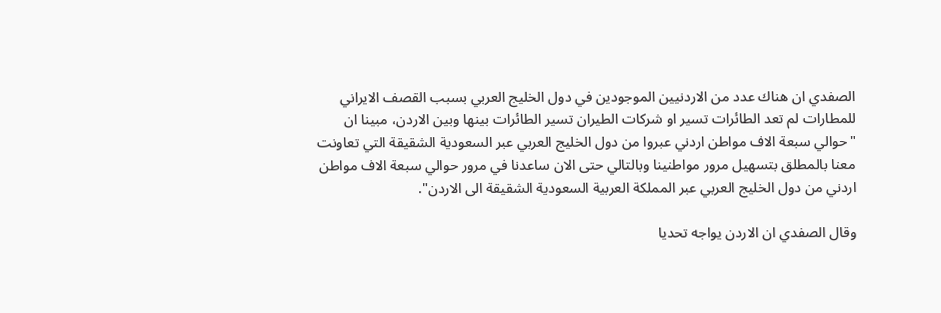الصفدي ان هناك عدد من الاردنيين الموجودين في دول الخليج العربي بسبب القصف الايراني للمطارات لم تعد الطائرات تسير او شركات الطيران تسير الطائرات بينها وبين الاردن، مبينا ان "حوالي سبعة الاف مواطن اردني عبروا من دول الخليج العربي عبر السعودية الشقيقة التي تعاونت معنا بالمطلق بتسهيل مرور مواطنينا وبالتالي حتى الان ساعدنا في مرور حوالي سبعة الاف مواطن اردني من دول الخليج العربي عبر المملكة العربية السعودية الشقيقة الى الاردن".

وقال الصفدي ان الاردن يواجه تحديا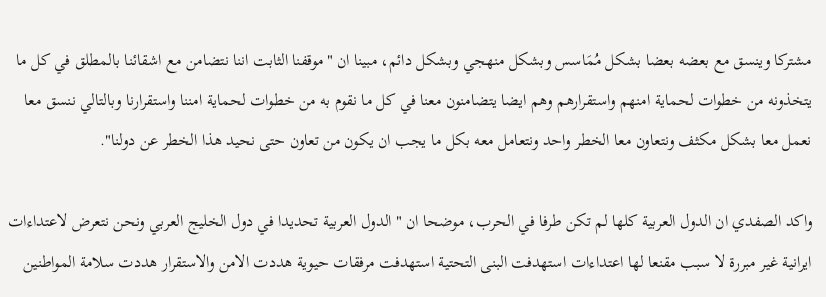مشتركا وينسق مع بعضه بعضا بشكل مُمَاسس وبشكل منهجي وبشكل دائم، مبينا ان "موقفنا الثابت اننا نتضامن مع اشقائنا بالمطلق في كل ما يتخذونه من خطوات لحماية امنهم واستقرارهم وهم ايضا يتضامنون معنا في كل ما نقوم به من خطوات لحماية امننا واستقرارنا وبالتالي ننسق معا نعمل معا بشكل مكثف ونتعاون معا الخطر واحد ونتعامل معه بكل ما يجب ان يكون من تعاون حتى نحيد هذا الخطر عن دولنا".

واكد الصفدي ان الدول العربية كلها لم تكن طرفا في الحرب، موضحا ان "الدول العربية تحديدا في دول الخليج العربي ونحن نتعرض لاعتداءات ايرانية غير مبررة لا سبب مقنعا لها اعتداءات استهدفت البنى التحتية استهدفت مرفقات حيوية هددت الامن والاستقرار هددت سلامة المواطنين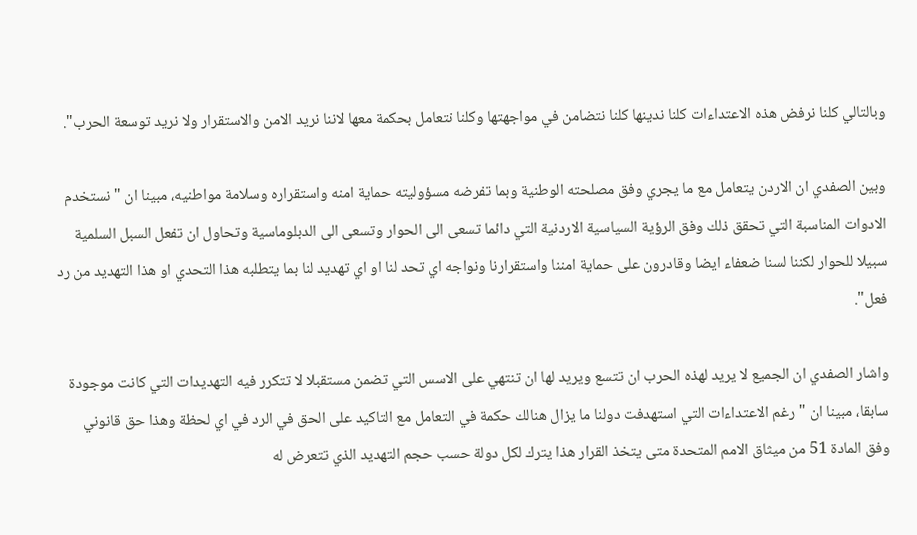وبالتالي كلنا نرفض هذه الاعتداءات كلنا ندينها كلنا نتضامن في مواجهتها وكلنا نتعامل بحكمة معها لاننا نريد الامن والاستقرار ولا نريد توسعة الحرب".

وبين الصفدي ان الاردن يتعامل مع ما يجري وفق مصلحته الوطنية وبما تفرضه مسؤوليته حماية امنه واستقراره وسلامة مواطنيه، مبينا ان "نستخدم الادوات المناسبة التي تحقق ذلك وفق الرؤية السياسية الاردنية التي دائما تسعى الى الحوار وتسعى الى الدبلوماسية وتحاول ان تفعل السبل السلمية سبيلا للحوار لكننا لسنا ضعفاء ايضا وقادرون على حماية امننا واستقرارنا ونواجه اي تحد لنا او اي تهديد لنا بما يتطلبه هذا التحدي او هذا التهديد من رد فعل".

واشار الصفدي ان الجميع لا يريد لهذه الحرب ان تتسع ويريد لها ان تنتهي على الاسس التي تضمن مستقبلا لا تتكرر فيه التهديدات التي كانت موجودة سابقا، مبينا ان "رغم الاعتداءات التي استهدفت دولنا ما يزال هنالك حكمة في التعامل مع التاكيد على الحق في الرد في اي لحظة وهذا حق قانوني وفق المادة 51 من ميثاق الامم المتحدة متى يتخذ القرار هذا يترك لكل دولة حسب حجم التهديد الذي تتعرض له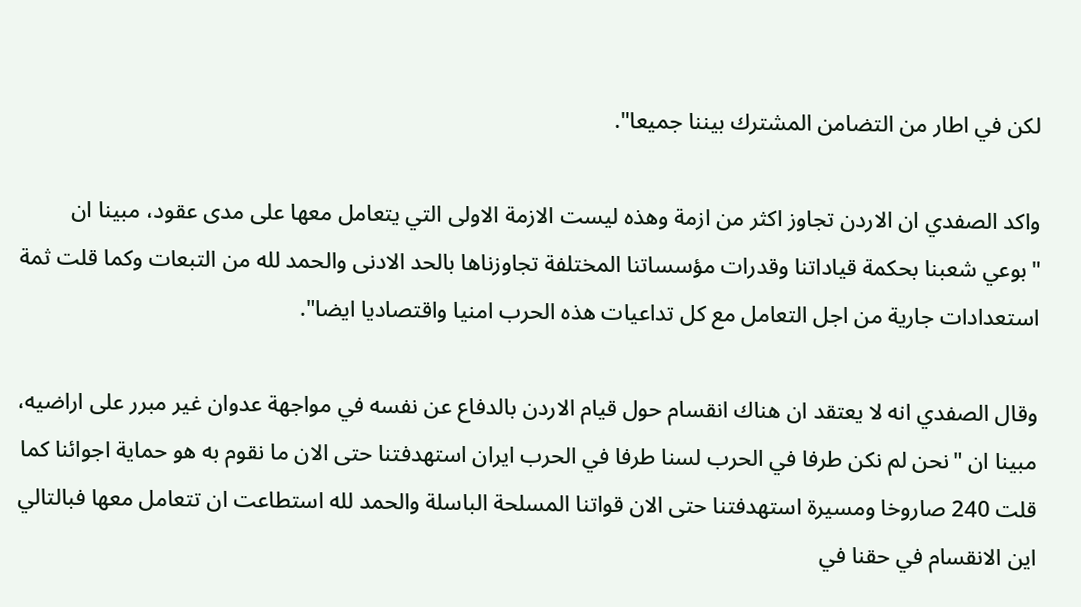لكن في اطار من التضامن المشترك بيننا جميعا".

واكد الصفدي ان الاردن تجاوز اكثر من ازمة وهذه ليست الازمة الاولى التي يتعامل معها على مدى عقود، مبينا ان "بوعي شعبنا بحكمة قياداتنا وقدرات مؤسساتنا المختلفة تجاوزناها بالحد الادنى والحمد لله من التبعات وكما قلت ثمة استعدادات جارية من اجل التعامل مع كل تداعيات هذه الحرب امنيا واقتصاديا ايضا".

وقال الصفدي انه لا يعتقد ان هناك انقسام حول قيام الاردن بالدفاع عن نفسه في مواجهة عدوان غير مبرر على اراضيه، مبينا ان "نحن لم نكن طرفا في الحرب لسنا طرفا في الحرب ايران استهدفتنا حتى الان ما نقوم به هو حماية اجوائنا كما قلت 240 صاروخا ومسيرة استهدفتنا حتى الان قواتنا المسلحة الباسلة والحمد لله استطاعت ان تتعامل معها فبالتالي اين الانقسام في حقنا في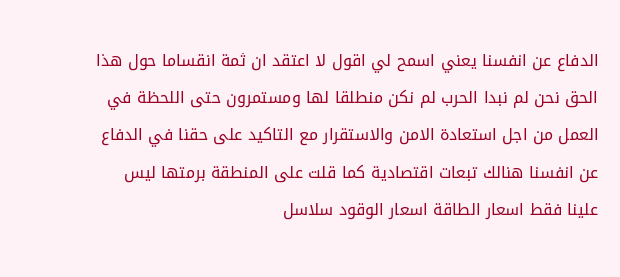الدفاع عن انفسنا يعني اسمح لي اقول لا اعتقد ان ثمة انقساما حول هذا الحق نحن لم نبدا الحرب لم نكن منطلقا لها ومستمرون حتى اللحظة في العمل من اجل استعادة الامن والاستقرار مع التاكيد على حقنا في الدفاع عن انفسنا هنالك تبعات اقتصادية كما قلت على المنطقة برمتها ليس علينا فقط اسعار الطاقة اسعار الوقود سلاسل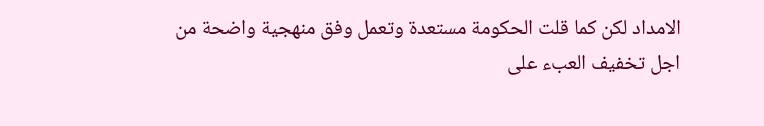الامداد لكن كما قلت الحكومة مستعدة وتعمل وفق منهجية واضحة من اجل تخفيف العبء على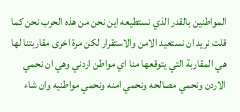المواطنين بالقدر الذي نستطيعه اين نحن من هذه الحرب نحن كما قلت نريد ان نستعيد الامن والاستقرار لكن مرة اخرى مقاربتنا لها هي المقاربة التي يتوقعها منا اي مواطن اردني وهي ان نحمي الاردن ونحمي مصالحه ونحمي امنه ونحمي مواطنيه وان شاء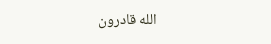الله قادرون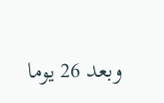وبعد 26 يوما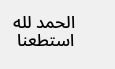الحمد لله استطعنا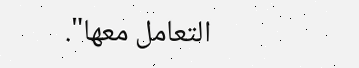التعامل معها".